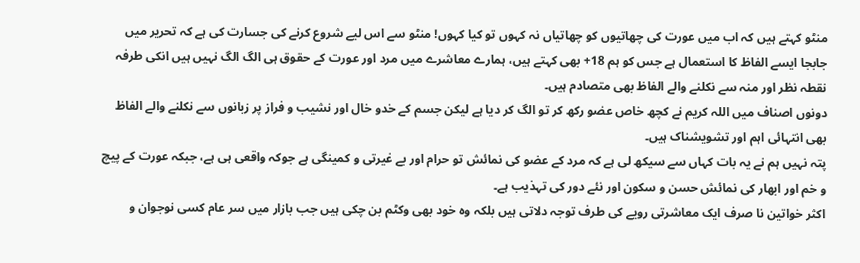منٹو کہتے ہیں کہ اب میں عورت کی چھاتیوں کو چھاتیاں نہ کہوں تو کیا کہوں! منٹو سے اس لیے شروع کرنے کی جسارت کی ہے کہ تحریر میں جابجا ایسے الفاظ کا استعمال ہے جس کو ہم 18+ بھی کہتے ہیں، ہمارے معاشرے میں مرد اور عورت کے حقوق ہی الگ الگ نہیں ہیں انکی طرفہ نقطہ نظر اور منہ سے نکلنے والے الفاظ بھی متصادم ہیں۔
دونوں اصناف میں اللہ کریم نے کچھ خاص عضو رکھ کر تو الگ کر دیا ہے لیکن جسم کے خدو خال اور نشیب و فراز پر زبانوں سے نکلنے والے الفاظ بھی انتہائی اہم اور تشویشناک ہیں۔
پتہ نہیں ہم نے یہ بات کہاں سے سیکھ لی ہے کہ مرد کے عضو کی نمائش تو حرام اور بے غیرتی و کمینگی ہے جوکہ واقعی ہی ہے، جبکہ عورت کے پیچ و خم اور ابھار کی نمائش حسن و سکون اور نئے دور کی تہذیب ہے۔
اکثر خواتین نا صرف ایک معاشرتی رویے کی طرف توجہ دلاتی ہیں بلکہ وہ خود بھی وکٹم بن چکی ہیں جب بازار میں سر عام کسی نوجوان و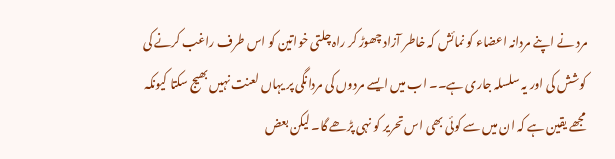مرد نے اپنے مردانہ اعضاء کو نمائش کہ خاطر آزاد چھوڑ کر راہ چلتی خواتین کو اس طرف راغب کرنے کی کوشش کی اور یہ سلسلہ جاری ہے۔۔ اب میں ایسے مردوں کی مردانگی پر یہاں لعنت نہیں بھیج سکتا کیونکہ مجھے یقین ہے کہ ان میں سے کوئی بھی اس تحریر کو نہی پڑھے گا۔ لیکن بعض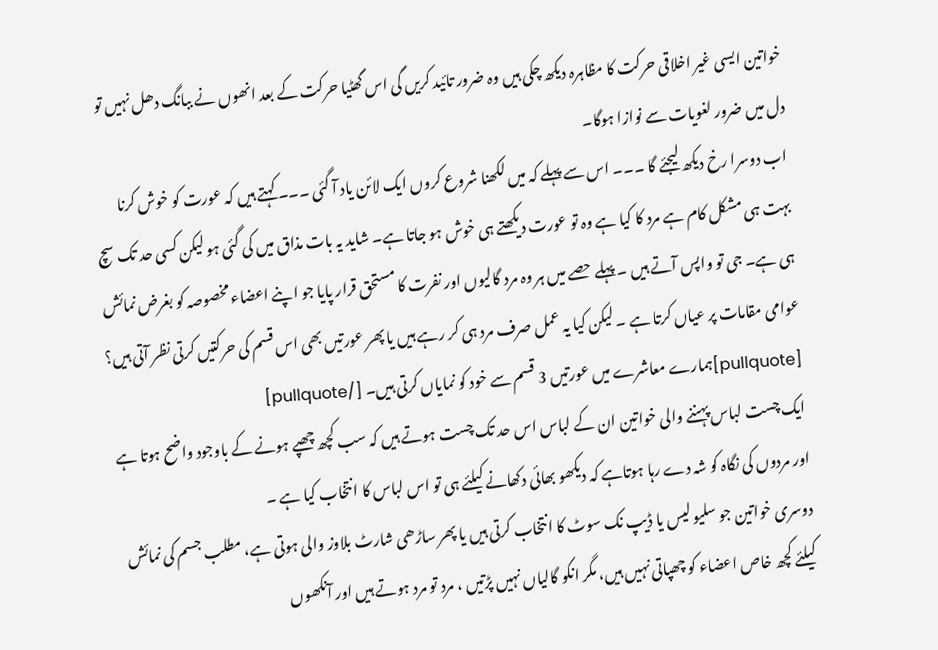خواتین ایسی غیر اخلاقی حرکت کا مظاہرہ دیکھ چکی ہیں وہ ضرور تائید کریں گی اس گھٹیا حرکت کے بعد انھوں نے ببانگ دھل نہیں تو دل میں ضرور لغویات سے نوازا ہوگا۔
اب دوسرا رخ دیکھ لیجئے گا ۔۔۔ اس سے پہلے کہ میں لکھنا شروع کروں ایک لائن یاد آ گئی ۔۔۔ کہتے ہیں کہ عورت کو خوش کرنا بہت ہی مشکل کام ہے مرد کا کیا ہے وہ تو عورت دیکھتے ہی خوش ہو جاتا ہے۔ شاید یہ بات مذاق میں کی گئی ہو لیکن کسی حد تک سچ ہی ہے۔ جی تو واپس آتے ہیں ۔ پہلے حصے میں ہر وہ مرد گالیوں اور نفرت کا مستحق قرار پایا جو اپنے اعضاء مخصوصہ کو بغرض نمائش عوامی مقامات پر عیاں کرتا ہے ۔ لیکن کیا یہ عمل صرف مرد ہی کر رہے ہیں یا پھر عورتیں بھی اس قسم کی حرکتیں کرتی نظر آتی ہیں؟
[pullquote]ہمارے معاشرے میں عورتیں 3 قسم سے خود کو نمایاں کرتی ہیں۔ [/pullquote]
ایک چست لباس پہننے والی خواتین ان کے لباس اس حد تک چست ہوتے ہیں کہ سب کچھ چھپے ہونے کے باوجود واضح ہوتا ہے اور مردوں کی نگاہ کو شہ دے رہا ہوتاہے کہ دیکھو بھائی دکھانے کیلئے ہی تو اس لباس کا انتخاب کیا ہے ۔
دوسری خواتین جو سلیو لیس یا ڈیپ نک سوٹ کا انتخاب کرتی ہیں یا پھر ساڑھی شارٹ بلاوز والی ہوتی ہے، مطلب جسم کی نمائش کیلئے کچھ خاص اعضاء کو چھپاتی نہیں ہیں، مگر انکو گالیاں نہیں پڑتیں ، مرد تو مرد ہوتے ہیں اور آنکھوں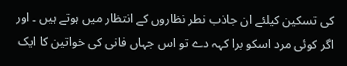کی تسکین کیلئے ان جاذب نطر نظاروں کے انتظار میں ہوتے ہیں ۔ اور اگر کوئی مرد اسکو برا کہہ دے تو اس جہاں فانی کی خواتین کا ایک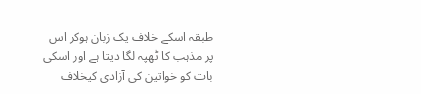طبقہ اسکے خلاف یک زبان ہوکر اس پر مذہب کا ٹھپہ لگا دیتا ہے اور اسکی بات کو خواتین کی آزادی کیخلاف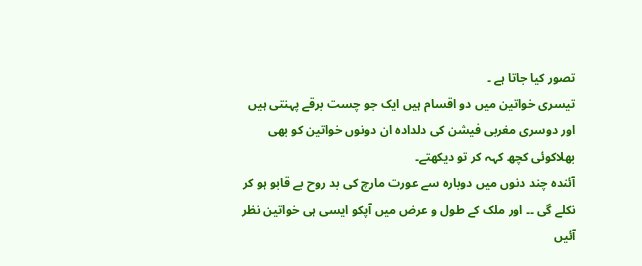تصور کیا جاتا ہے ۔
تیسری خواتین میں دو اقسام ہیں ایک جو چست برقے پہنتی ہیں اور دوسری مغربی فیشن کی دلدادہ ان دونوں خواتین کو بھی بھلاکوئی کچھ کہہ کر تو دیکھتے۔
آئندہ چند دنوں میں دوبارہ سے عورت مارچ کی بد روح بے قابو ہو کر نکلے گی ۔۔ اور ملک کے طول و عرض میں آپکو ایسی ہی خواتین نظر آئیں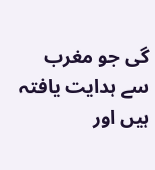گی جو مغرب سے ہدایت یافتہ ہیں اور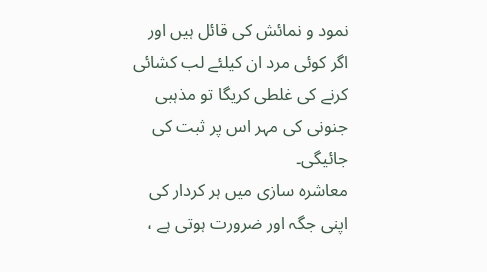نمود و نمائش کی قائل ہیں اور اگر کوئی مرد ان کیلئے لب کشائی کرنے کی غلطی کریگا تو مذہبی جنونی کی مہر اس پر ثبت کی جائیگی۔
معاشرہ سازی میں ہر کردار کی اپنی جگہ اور ضرورت ہوتی ہے ،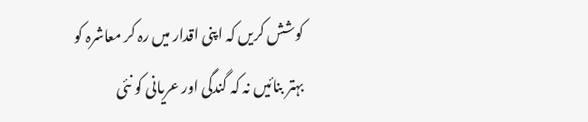کوشش کریں کہ اپنی اقدار میں رہ کر معاشرہ کو بہتر بنائیں نہ کہ گندگی اور عریانی کو نئی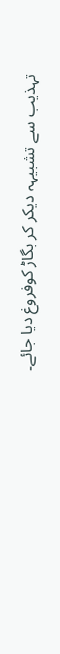تہذیب سے تشبیہہ دیکر کر بگاڑ کوفروغ دیا جائے۔